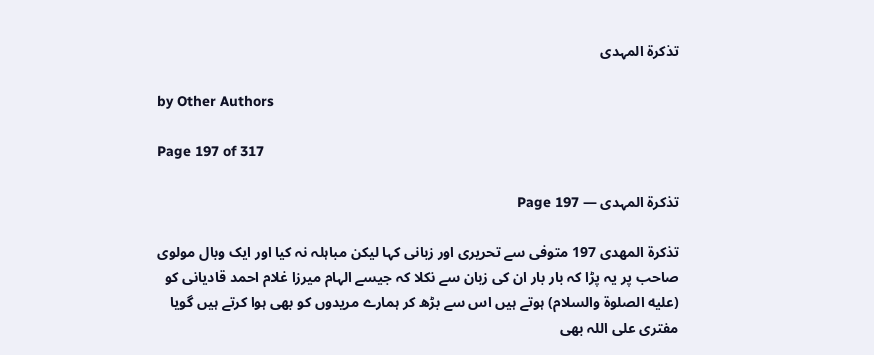تذکرۃ المہدی

by Other Authors

Page 197 of 317

تذکرۃ المہدی — Page 197

تذكرة المهدى 197 متوفی سے تحریری اور زبانی کہا لیکن مباہلہ نہ کیا اور ایک وبال مولوی صاحب پر یہ پڑا کہ بار بار ان کی زبان سے نکلا کہ جیسے الہام میرزا غلام احمد قادیانی کو (عليه الصلوۃ والسلام) ہوتے ہیں اس سے بڑھ کر ہمارے مریدوں کو بھی ہوا کرتے ہیں گویا مفتری علی اللہ بھی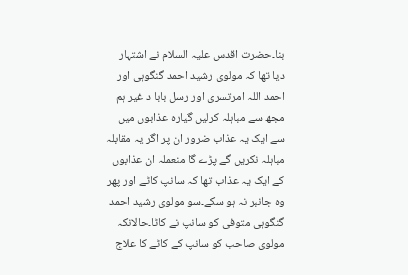بنا۔حضرت اقدس علیہ السلام نے اشتہار دیا تھا کہ مولوی رشید احمد گنگوہی اور احمد اللہ امرتسری اور رسل بابا د غیر ہم مجھ سے مباہلہ کرلیں گیارہ عذابوں میں سے ایک یہ عذاب ضرور ان پر اگر یہ مقابلہ مباہلہ نکریں گے پڑے گا منعملہ ان عذابوں کے ایک یہ عذاب تھا کہ سانپ کاٹے اور پھر وہ جانبر نہ ہو سکے۔سو مولوی رشید احمد گنگوہی متوفی کو سانپ نے کاٹا۔حالانکہ مولوی صاحب کو سانپ کے کاٹے کا علاج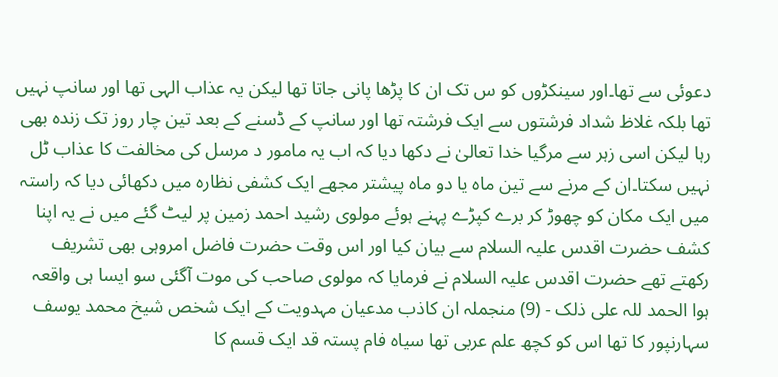دعوئی سے تھا۔اور سینکڑوں کو س تک ان کا پڑھا پانی جاتا تھا لیکن یہ عذاب الہی تھا اور سانپ نہیں تھا بلکہ غلاظ شداد فرشتوں سے ایک فرشتہ تھا اور سانپ کے ڈسنے کے بعد تین چار روز تک زندہ بھی رہا لیکن اسی زہر سے مرگیا خدا تعالیٰ نے دکھا دیا کہ اب یہ مامور د مرسل کی مخالفت کا عذاب ٹل نہیں سکتا۔ان کے مرنے سے تین ماہ یا دو ماہ پیشتر مجھے ایک کشفی نظارہ میں دکھائی دیا کہ راستہ میں ایک مکان کو چھوڑ کر برے کپڑے پہنے ہوئے مولوی رشید احمد زمین پر لیٹ گئے میں نے یہ اپنا کشف حضرت اقدس علیہ السلام سے بیان کیا اور اس وقت حضرت فاضل امروہی بھی تشریف رکھتے تھے حضرت اقدس علیہ السلام نے فرمایا کہ مولوی صاحب کی موت آگئی سو ایسا ہی واقعہ ہوا الحمد للہ علی ذلک - (9) منجملہ ان کاذب مدعیان مہدویت کے ایک شخص شیخ محمد یوسف سہارنپور کا تھا اس کو کچھ علم عربی تھا سیاہ فام پستہ قد ایک قسم کا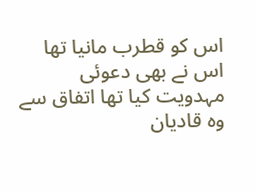اس کو قطرب مانیا تھا اس نے بھی دعوئی مہدویت کیا تھا اتفاق سے وہ قادیان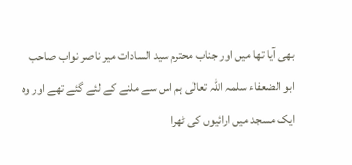بھی آیا تھا میں اور جناب محترم سید السادات میر ناصر نواب صاحب ابو الضعفاء سلمہ اللہ تعالٰی ہم اس سے ملنے کے لئے گئے تھے اور وہ ایک مسجد میں ارائیوں کی ٹھرا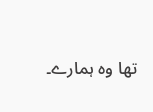تھا وہ ہمارے۔